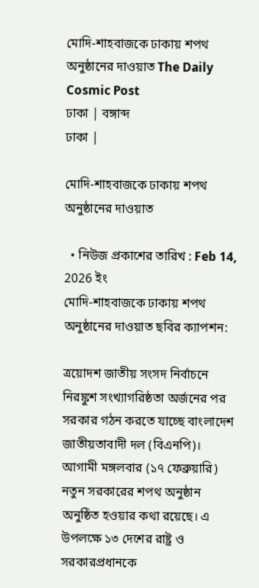মোদি-শাহবাজকে ঢাকায় শপথ অনুষ্ঠানের দাওয়াত The Daily Cosmic Post
ঢাকা | বঙ্গাব্দ
ঢাকা |

মোদি-শাহবাজকে ঢাকায় শপথ অনুষ্ঠানের দাওয়াত

  • নিউজ প্রকাশের তারিখ : Feb 14, 2026 ইং
মোদি-শাহবাজকে ঢাকায় শপথ অনুষ্ঠানের দাওয়াত ছবির ক্যাপশন:

ত্রয়োদশ জাতীয় সংসদ নির্বাচনে নিরঙ্কুশ সংখ্যাগরিষ্ঠতা অর্জনের পর সরকার গঠন করতে যাচ্ছে বাংলাদেশ জাতীয়তাবাদী দল (বিএনপি)। আগামী মঙ্গলবার (১৭ ফেব্রুয়ারি) নতুন সরকারের শপথ অনুষ্ঠান অনুষ্ঠিত হওয়ার কথা রয়েছে। এ উপলক্ষে ১৩ দেশের রাষ্ট্র ও সরকারপ্রধানকে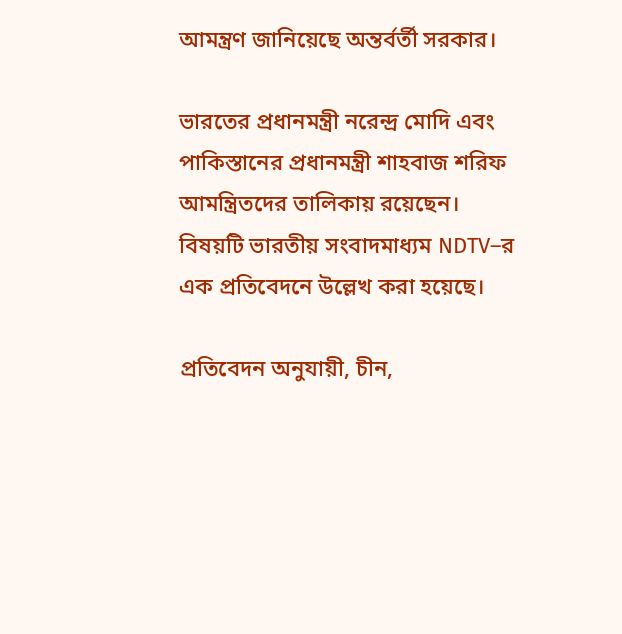আমন্ত্রণ জানিয়েছে অন্তর্বর্তী সরকার।

ভারতের প্রধানমন্ত্রী নরেন্দ্র মোদি এবং পাকিস্তানের প্রধানমন্ত্রী শাহবাজ শরিফ আমন্ত্রিতদের তালিকায় রয়েছেন। বিষয়টি ভারতীয় সংবাদমাধ্যম NDTV–র এক প্রতিবেদনে উল্লেখ করা হয়েছে।

প্রতিবেদন অনুযায়ী, চীন,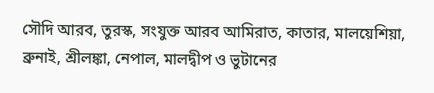সৌদি আরব, তুরস্ক, সংযুক্ত আরব আমিরাত, কাতার, মালয়েশিয়া, ব্রুনাই, শ্রীলঙ্কা, নেপাল, মালদ্বীপ ও ভুটানের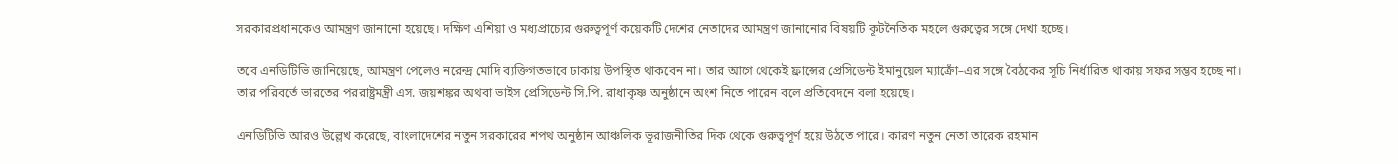সরকারপ্রধানকেও আমন্ত্রণ জানানো হয়েছে। দক্ষিণ এশিয়া ও মধ্যপ্রাচ্যের গুরুত্বপূর্ণ কয়েকটি দেশের নেতাদের আমন্ত্রণ জানানোর বিষয়টি কূটনৈতিক মহলে গুরুত্বের সঙ্গে দেখা হচ্ছে।

তবে এনডিটিভি জানিয়েছে, আমন্ত্রণ পেলেও নরেন্দ্র মোদি ব্যক্তিগতভাবে ঢাকায় উপস্থিত থাকবেন না। তার আগে থেকেই ফ্রান্সের প্রেসিডেন্ট ইমানুয়েল ম্যাক্রোঁ–এর সঙ্গে বৈঠকের সূচি নির্ধারিত থাকায় সফর সম্ভব হচ্ছে না। তার পরিবর্তে ভারতের পররাষ্ট্রমন্ত্রী এস. জয়শঙ্কর অথবা ভাইস প্রেসিডেন্ট সি.পি. রাধাকৃষ্ণ অনুষ্ঠানে অংশ নিতে পারেন বলে প্রতিবেদনে বলা হয়েছে।

এনডিটিভি আরও উল্লেখ করেছে, বাংলাদেশের নতুন সরকারের শপথ অনুষ্ঠান আঞ্চলিক ভূরাজনীতির দিক থেকে গুরুত্বপূর্ণ হয়ে উঠতে পারে। কারণ নতুন নেতা তারেক রহমান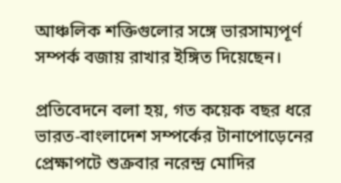আঞ্চলিক শক্তিগুলোর সঙ্গে ভারসাম্যপূর্ণ সম্পর্ক বজায় রাখার ইঙ্গিত দিয়েছেন।

প্রতিবেদনে বলা হয়, গত কয়েক বছর ধরে ভারত-বাংলাদেশ সম্পর্কের টানাপোড়েনের প্রেক্ষাপটে শুক্রবার নরেন্দ্র মোদির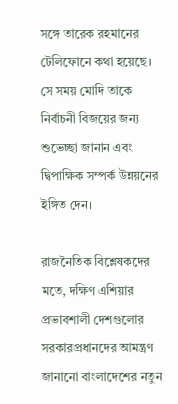সঙ্গে তারেক রহমানের টেলিফোনে কথা হয়েছে। সে সময় মোদি তাকে নির্বাচনী বিজয়ের জন্য শুভেচ্ছা জানান এবং দ্বিপাক্ষিক সম্পর্ক উন্নয়নের ইঙ্গিত দেন।

রাজনৈতিক বিশ্লেষকদের মতে, দক্ষিণ এশিয়ার প্রভাবশালী দেশগুলোর সরকারপ্রধানদের আমন্ত্রণ জানানো বাংলাদেশের নতুন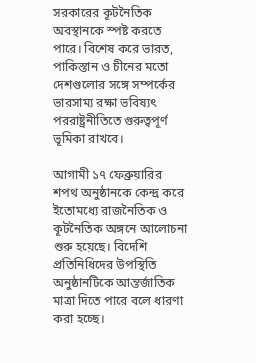সরকারের কূটনৈতিক অবস্থানকে স্পষ্ট করতে পারে। বিশেষ করে ভারত, পাকিস্তান ও চীনের মতো দেশগুলোর সঙ্গে সম্পর্কের ভারসাম্য রক্ষা ভবিষ্যৎ পররাষ্ট্রনীতিতে গুরুত্বপূর্ণ ভূমিকা রাখবে।

আগামী ১৭ ফেব্রুয়ারির শপথ অনুষ্ঠানকে কেন্দ্র করে ইতোমধ্যে রাজনৈতিক ও কূটনৈতিক অঙ্গনে আলোচনা শুরু হয়েছে। বিদেশি প্রতিনিধিদের উপস্থিতি অনুষ্ঠানটিকে আন্তর্জাতিক মাত্রা দিতে পারে বলে ধারণা করা হচ্ছে।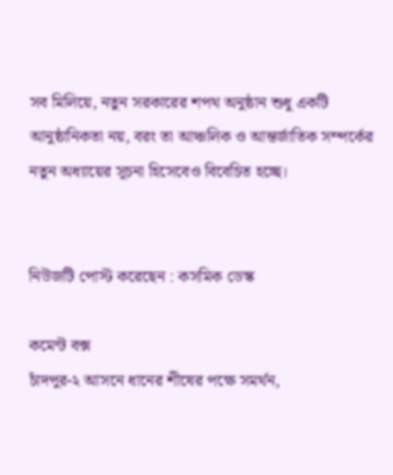সব মিলিয়ে, নতুন সরকারের শপথ অনুষ্ঠান শুধু একটি আনুষ্ঠানিকতা নয়, বরং তা আঞ্চলিক ও আন্তর্জাতিক সম্পর্কের নতুন অধ্যায়ের সূচনা হিসেবেও বিবেচিত হচ্ছে।


নিউজটি পোস্ট করেছেন : কসমিক ডেস্ক

কমেন্ট বক্স
চাঁদপুর-২ আসনে ধানের শীষের পক্ষে সমর্থন,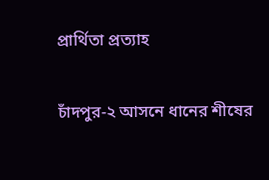প্রার্থিতা প্রত্যাহ

চাঁদপুর-২ আসনে ধানের শীষের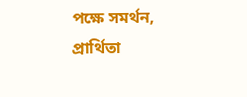পক্ষে সমর্থন, প্রার্থিতা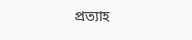প্রত্যাহ